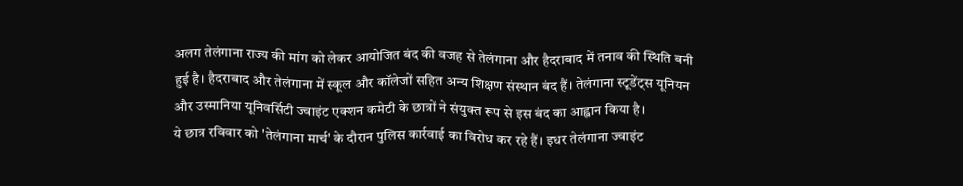अलग तेलंगाना राज्य की मांग को लेकर आयोजित बंद की वजह से तेलंगाना और हैदराबाद में तनाव की स्थिति बनी हुई है। हैदराबाद और तेलंगाना में स्कूल और कॉलेजों सहित अन्य शिक्षण संस्थान बंद हैं। तेलंगाना स्टूडेंट्स यूनियन और उस्मानिया यूनिवर्सिटी ज्वाइंट एक्शन कमेटी के छात्रों ने संयुक्त रूप से इस बंद का आह्वान किया है।
ये छात्र रविवार को 'तेलंगाना मार्च' के दौरान पुलिस कार्रवाई का विरोध कर रहे हैं। इधर तेलंगाना ज्वाइंट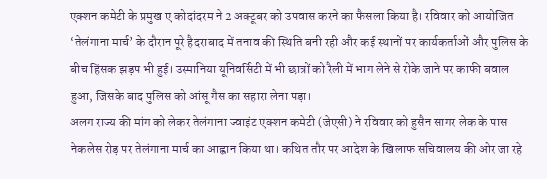एक्शन कमेटी के प्रमुख ए कोदांदरम ने 2 अक्टूबर को उपवास करने का फैसला किया है। रविवार को आयोजित ‘तेलंगाना मार्च’ के दौरान पूरे हैदराबाद में तनाव की स्थिति बनी रही और कई स्थानों पर कार्यकर्ताओं और पुलिस के बीच हिंसक झड़प भी हुई। उस्मानिया यूनिवर्सिटी में भी छात्रों को रैली में भाग लेने से रोके जाने पर काफी बवाल हुआ, जिसके बाद पुलिस को आंसू गैस का सहारा लेना पड़ा।
अलग राज्य की मांग को लेकर तेलंगाना ज्वाइंट एक्शन कमेटी (जेएसी) ने रविवार को हुसैन सागर लेक के पास नेकलेस रोड़ पर तेलंगाना मार्च का आह्वान किया था। कथित तौर पर आदेश के खिलाफ सचिवालय की ओर जा रहे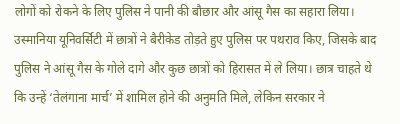लोगों को रोकने के लिए पुलिस ने पानी की बौछार और आंसू गैस का सहारा लिया।
उस्मानिया यूनिवर्सिटी में छात्रों ने बैरीकेड तोड़ते हुए पुलिस पर पथराव किए, जिसके बाद पुलिस ने आंसू गैस के गोले दागे और कुछ छात्रों को हिरासत में ले लिया। छात्र चाहते थे कि उन्हें ‘तेलंगाना मार्च’ में शामिल होने की अनुमति मिले, लेकिन सरकार ने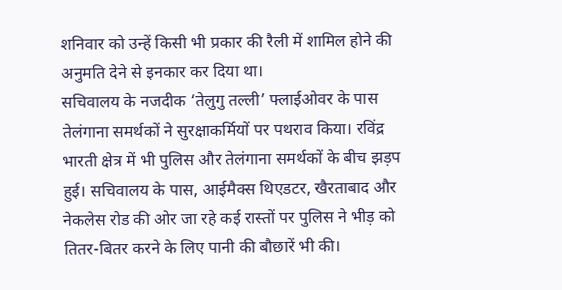शनिवार को उन्हें किसी भी प्रकार की रैली में शामिल होने की अनुमति देने से इनकार कर दिया था।
सचिवालय के नजदीक ‘तेलुगु तल्ली’ फ्लाईओवर के पास तेलंगाना समर्थकों ने सुरक्षाकर्मियों पर पथराव किया। रविंद्र भारती क्षेत्र में भी पुलिस और तेलंगाना समर्थकों के बीच झड़प हुई। सचिवालय के पास, आईमैक्स थिएडटर, खैरताबाद और नेकलेस रोड की ओर जा रहे कई रास्तों पर पुलिस ने भीड़ को तितर-बितर करने के लिए पानी की बौछारें भी की।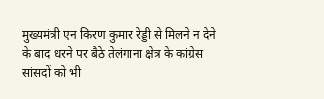मुख्यमंत्री एन किरण कुमार रेड्डी से मिलने न देने के बाद धरने पर बैठे तेलंगाना क्षेत्र के कांग्रेस सांसदों को भी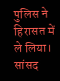पुलिस ने हिरासत में ले लिया। सांसद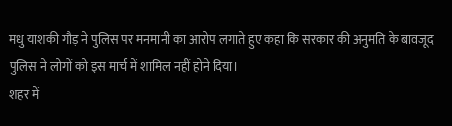मधु याशकी गौड़ ने पुलिस पर मनमानी का आरोप लगाते हुए कहा कि सरकार की अनुमति के बावजूद पुलिस ने लोगों को इस मार्च में शामिल नहीं होने दिया।
शहर में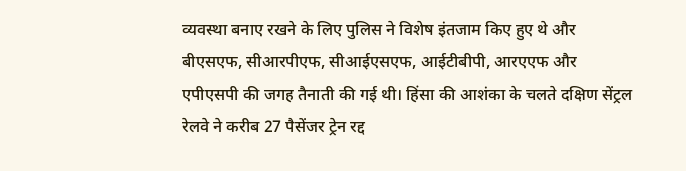व्यवस्था बनाए रखने के लिए पुलिस ने विशेष इंतजाम किए हुए थे और बीएसएफ, सीआरपीएफ, सीआईएसएफ, आईटीबीपी, आरएएफ और एपीएसपी की जगह तैनाती की गई थी। हिंसा की आशंका के चलते दक्षिण सेंट्रल रेलवे ने करीब 27 पैसेंजर ट्रेन रद्द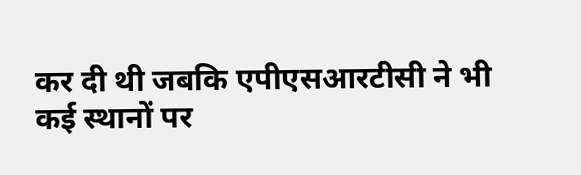कर दी थी जबकि एपीएसआरटीसी ने भी कई स्थानों पर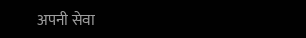अपनी सेवा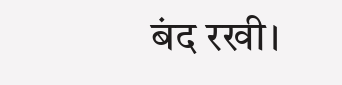बंद रखी।